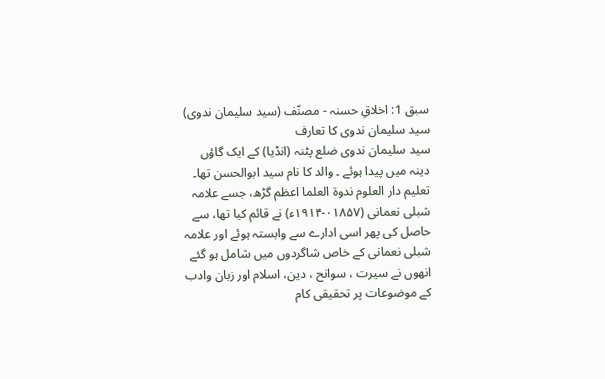سبق 1: اخلاقِ حسنہ - مصنّف (سید سلیمان ندوی)
سید سلیمان ندوی کا تعارف
سید سلیمان ندوی ضلع پٹنہ (انڈیا) کے ایک گاؤں دینہ میں پیدا ہوئے ۔ والد کا نام سید ابوالحسن تھا۔ تعلیم دار العلوم ندوة العلما اعظم گڑھ، جسے علامہ شبلی نعمانی (۰۱۸۵۷-۱۹۱۴ء) نے قائم کیا تھا، سے حاصل کی پھر اسی ادارے سے وابستہ ہوئے اور علامہ شبلی نعمانی کے خاص شاگردوں میں شامل ہو گئے انھوں نے سیرت ، سوانح ، دین، اسلام اور زبان وادب کے موضوعات پر تحقیقی کام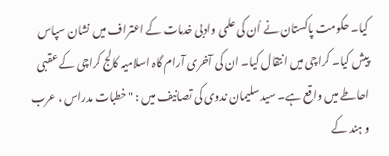کیا۔ حکومت پاکستان نے اُن کی علمی وادبی خدمات کے اعتراف میں نشان سپاس پیش کیا۔ کراچی میں انتقال کیا۔ ان کی آخری آرام گاہ اسلامیہ کالج کراچی کے عقبی احاطے میں واقع ہے۔ سید سلیمان ندوی کی تصانیف میں : " خطبات مدراس ، عرب و ہند کے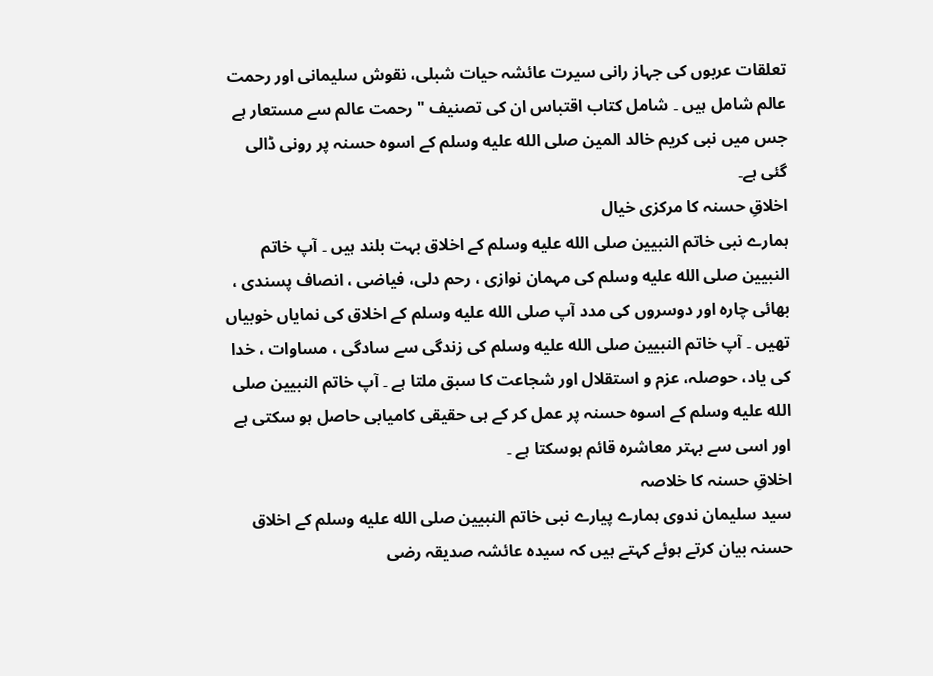تعلقات عربوں کی جہاز رانی سیرت عائشہ حیات شبلی، نقوش سلیمانی اور رحمت عالم شامل ہیں ۔ شامل کتاب اقتباس ان کی تصنیف " رحمت عالم سے مستعار ہے جس میں نبی کریم خالد المین صلى الله عليه وسلم کے اسوہ حسنہ پر رونی ڈالی گئی ہے۔
اخلاقِ حسنہ کا مرکزی خیال
ہمارے نبی خاتم النبیين صلى الله عليه وسلم کے اخلاق بہت بلند ہیں ۔ آپ خاتم النبیین صلى الله عليه وسلم کی مہمان نوازی ، رحم دلی، فیاضی ، انصاف پسندی ، بھائی چارہ اور دوسروں کی مدد آپ صلى الله عليه وسلم کے اخلاق کی نمایاں خوبیاں تھیں ۔ آپ خاتم النبیین صلى الله عليه وسلم کی زندگی سے سادگی ، مساوات ، خدا کی یاد، حوصلہ، عزم و استقلال اور شجاعت کا سبق ملتا ہے ۔ آپ خاتم النبیین صلى الله عليه وسلم کے اسوہ حسنہ پر عمل کر کے ہی حقیقی کامیابی حاصل ہو سکتی ہے اور اسی سے بہتر معاشرہ قائم ہوسکتا ہے ۔
اخلاقِ حسنہ کا خلاصہ
سید سلیمان ندوی ہمارے پیارے نبی خاتم النبیين صلى الله عليه وسلم کے اخلاق حسنہ بیان کرتے ہوئے کہتے ہیں کہ سیدہ عائشہ صدیقہ رضی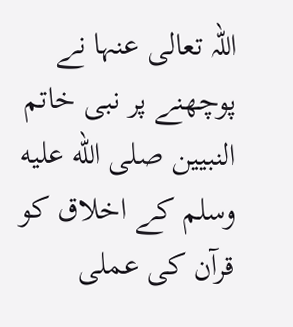اللہ تعالی عنہا نے پوچھنے پر نبی خاتم النبیين صلى الله عليه وسلم کے اخلاق کو قرآن کی عملی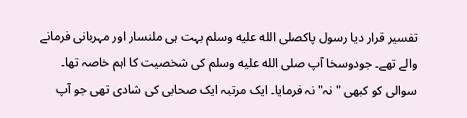تفسیر قرار دیا رسول پاکصلى الله عليه وسلم بہت ہی ملنسار اور مہربانی فرمانے والے تھے۔ جودوسخا آپ صلى الله عليه وسلم کی شخصیت کا اہم خاصہ تھا۔ سوالی کو کبھی "نہ" نہ فرمایا۔ ایک مرتبہ ایک صحابی کی شادی تھی جو آپ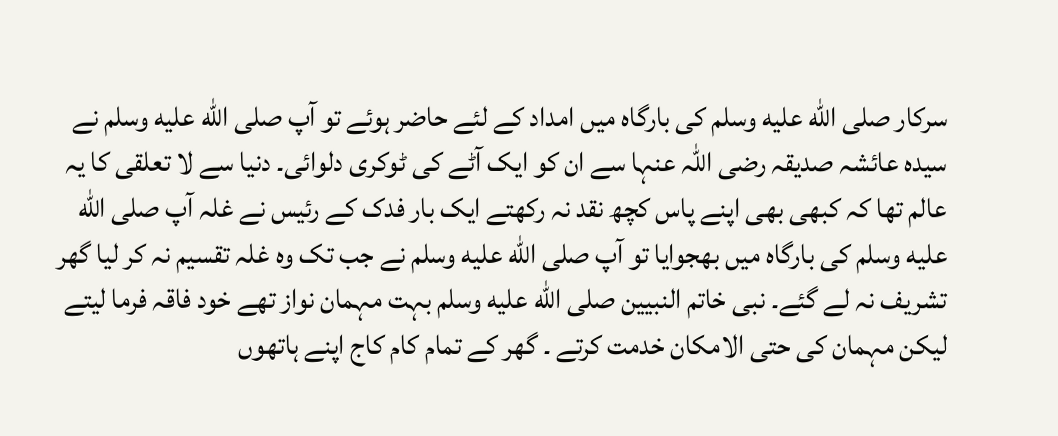سرکار صلى الله عليه وسلم کی بارگاہ میں امداد کے لئے حاضر ہوئے تو آپ صلى الله عليه وسلم نے سیدہ عائشہ صدیقہ رضی اللہ عنہا سے ان کو ایک آٹے کی ٹوکری دلوائی۔ دنیا سے لا تعلقی کا یہ عالم تھا کہ کبھی بھی اپنے پاس کچھ نقد نہ رکھتے ایک بار فدک کے رئیس نے غلہ آپ صلى الله عليه وسلم کی بارگاہ میں بھجوایا تو آپ صلى الله عليه وسلم نے جب تک وہ غلہ تقسیم نہ کر لیا گھر تشریف نہ لے گئے۔ نبی خاتم النبیين صلى الله عليه وسلم بہت مہمان نواز تھے خود فاقہ فرما لیتے لیکن مہمان کی حتی الامکان خدمت کرتے ۔ گھر کے تمام کام کاج اپنے ہاتھوں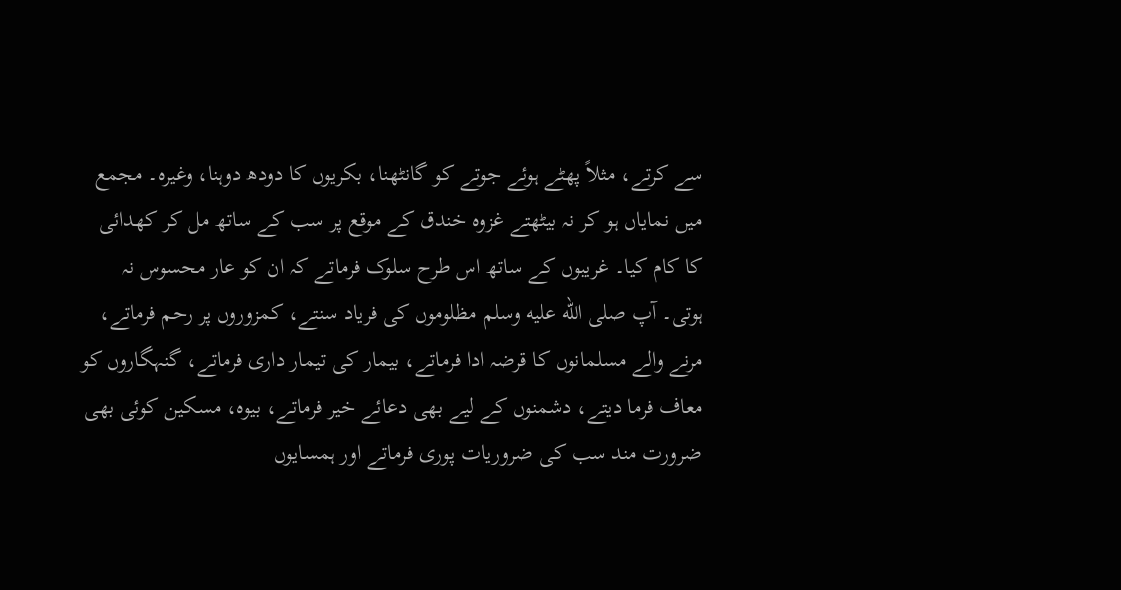سے کرتے، مثلاً پھٹے ہوئے جوتے کو گانٹھنا، بکریوں کا دودھ دوہنا، وغیرہ۔ مجمع میں نمایاں ہو کر نہ بیٹھتے غزوہ خندق کے موقع پر سب کے ساتھ مل کر کھدائی کا کام کیا۔ غریبوں کے ساتھ اس طرح سلوک فرماتے کہ ان کو عار محسوس نہ ہوتی۔ آپ صلى الله عليه وسلم مظلوموں کی فریاد سنتے، کمزوروں پر رحم فرماتے، مرنے والے مسلمانوں کا قرضہ ادا فرماتے، بیمار کی تیمار داری فرماتے، گنہگاروں کو معاف فرما دیتے، دشمنوں کے لیے بھی دعائے خیر فرماتے، بیوہ، مسکین کوئی بھی ضرورت مند سب کی ضروریات پوری فرماتے اور ہمسایوں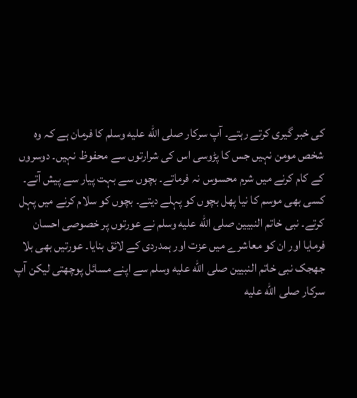کی خبر گیری کرتے رہتے۔ آپ سرکار صلى الله عليه وسلم کا فرمان ہے کہ وہ شخص مومن نہیں جس کا پڑوسی اس کی شرارتوں سے محفوظ نہیں۔ دوسروں کے کام کرنے میں شرم محسوس نہ فرماتے۔ بچوں سے بہت پیار سے پیش آتے۔ کسی بھی موسم کا نیا پھل بچوں کو پہلے دیتے۔ بچوں کو سلام کرنے میں پہل کرتے۔ نبی خاتم النبیين صلى الله عليه وسلم نے عورتوں پر خصوصی احسان فرمایا اور ان کو معاشرے میں عزت اور ہمدردی کے لائق بنایا۔ عورتیں بھی بلا جھجک نبی خاتم النبیين صلى الله عليه وسلم سے اپنے مسائل پوچھتی لیکن آپ سرکار صلى الله عليه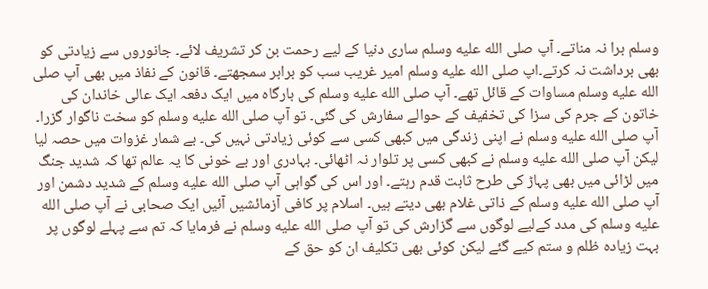وسلم برا نہ مناتے۔ آپ صلى الله عليه وسلم ساری دنیا کے لیے رحمت بن کر تشریف لائے۔ جانوروں سے زیادتی کو بھی برداشت نہ کرتے۔اپ صلى الله عليه وسلم امیر غریب سب کو برابر سمجھتے۔ قانون کے نفاذ میں بھی آپ صلى الله عليه وسلم مساوات کے قائل تھے۔ آپ صلى الله عليه وسلم کی بارگاہ میں ایک دفعہ ایک عالی خاندان کی خاتون کے جرم کی سزا کی تخفیف کے حوالے سفارش کی گئی۔ تو آپ صلى الله عليه وسلم کو سخت ناگوار گزرا۔ آپ صلى الله عليه وسلم نے اپنی زندگی میں کبھی کسی سے کوئی زیادتی نہیں کی۔ بے شمار غزوات میں حصہ لیا لیکن آپ صلى الله عليه وسلم نے کبھی کسی پر تلوار نہ اٹھائی۔ بہادری اور بے خونی کا یہ عالم تھا کہ شدید جنگ میں لڑائی میں بھی پہاڑ کی طرح ثابت قدم رہتے۔ اور اس کی گواہی آپ صلى الله عليه وسلم کے شدید دشمن اور آپ صلى الله عليه وسلم کے ذاتی غلام بھی دیتے ہیں۔ اسلام پر کافی آزمائشیں آئیں ایک صحابی نے آپ صلى الله عليه وسلم کی مدد کےلیے لوگوں سے گزارش کی تو آپ صلى الله عليه وسلم نے فرمایا کہ تم سے پہلے لوگوں پر بہت زیادہ ظلم و ستم کیے گئے لیکن کوئی بھی تکلیف ان کو حق کے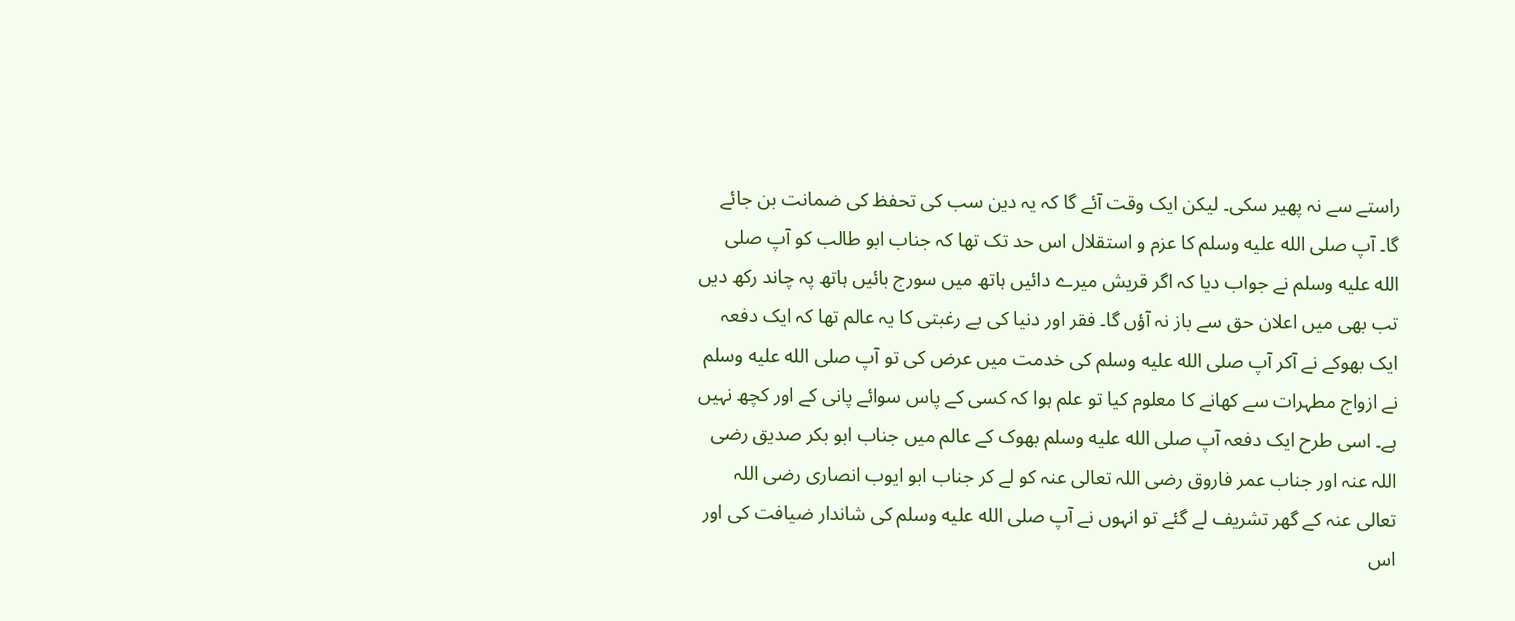راستے سے نہ پھیر سکی۔ لیکن ایک وقت آئے گا کہ یہ دین سب کی تحفظ کی ضمانت بن جائے گا۔ آپ صلى الله عليه وسلم کا عزم و استقلال اس حد تک تھا کہ جناب ابو طالب کو آپ صلى الله عليه وسلم نے جواب دیا کہ اگر قریش میرے دائیں ہاتھ میں سورج بائیں ہاتھ پہ چاند رکھ دیں تب بھی میں اعلان حق سے باز نہ آؤں گا۔ فقر اور دنیا کی بے رغبتی کا یہ عالم تھا کہ ایک دفعہ ایک بھوکے نے آکر آپ صلى الله عليه وسلم کی خدمت میں عرض کی تو آپ صلى الله عليه وسلم نے ازواج مطہرات سے کھانے کا معلوم کیا تو علم ہوا کہ کسی کے پاس سوائے پانی کے اور کچھ نہیں ہے۔ اسی طرح ایک دفعہ آپ صلى الله عليه وسلم بھوک کے عالم میں جناب ابو بکر صدیق رضی اللہ عنہ اور جناب عمر فاروق رضی اللہ تعالی عنہ کو لے کر جناب ابو ایوب انصاری رضی اللہ تعالی عنہ کے گھر تشریف لے گئے تو انہوں نے آپ صلى الله عليه وسلم کی شاندار ضیافت کی اور اس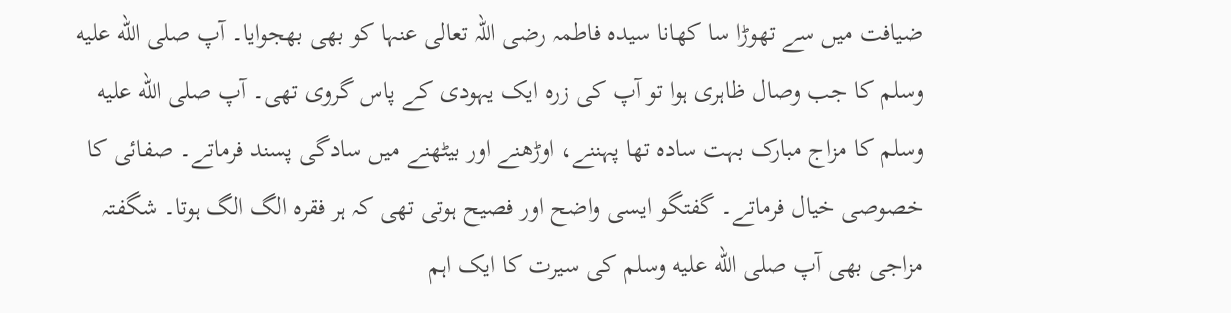ضیافت میں سے تھوڑا سا کھانا سیدہ فاطمہ رضی اللہ تعالی عنہا کو بھی بھجوایا۔ آپ صلى الله عليه وسلم کا جب وصال ظاہری ہوا تو آپ کی زرہ ایک یہودی کے پاس گروی تھی۔ آپ صلى الله عليه وسلم کا مزاج مبارک بہت سادہ تھا پہننے، اوڑھنے اور بیٹھنے میں سادگی پسند فرماتے۔ صفائی کا خصوصی خیال فرماتے۔ گفتگو ایسی واضح اور فصیح ہوتی تھی کہ ہر فقرہ الگ الگ ہوتا۔ شگفتہ مزاجی بھی آپ صلى الله عليه وسلم کی سیرت کا ایک اہم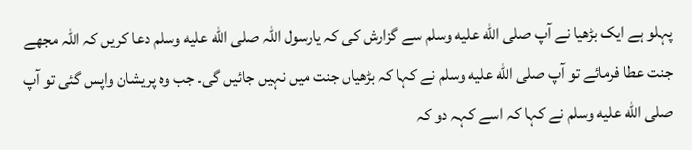پہلو ہے ایک بڑھیا نے آپ صلى الله عليه وسلم سے گزارش کی کہ یارسول اللہ صلى الله عليه وسلم دعا کریں کہ اللہ مجھے جنت عطا فرمائے تو آپ صلى الله عليه وسلم نے کہا کہ بڑھیاں جنت میں نہیں جائیں گی۔ جب وہ پریشان واپس گئی تو آپ صلى الله عليه وسلم نے کہا کہ اسے کہہ دو کہ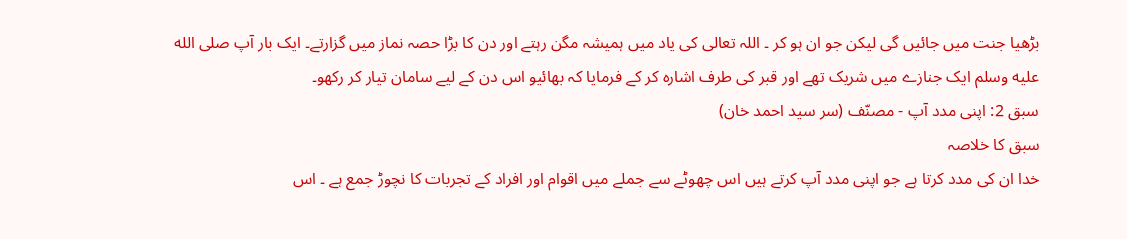بڑھیا جنت میں جائیں گی لیکن جو ان ہو کر ۔ اللہ تعالی کی یاد میں ہمیشہ مگن رہتے اور دن کا بڑا حصہ نماز میں گزارتے۔ ایک بار آپ صلى الله عليه وسلم ایک جنازے میں شریک تھے اور قبر کی طرف اشارہ کر کے فرمایا کہ بھائیو اس دن کے لیے سامان تیار کر رکھو۔
سبق 2: اپنی مدد آپ - مصنّف (سر سید احمد خان)
سبق کا خلاصہ
خدا ان کی مدد کرتا ہے جو اپنی مدد آپ کرتے ہیں اس چھوٹے سے جملے میں اقوام اور افراد کے تجربات کا نچوڑ جمع ہے ۔ اس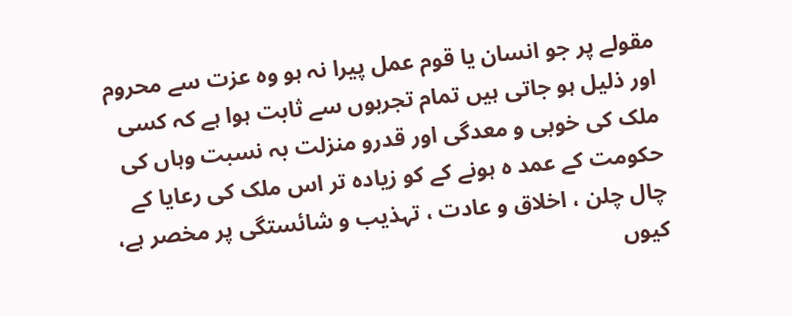مقولے پر جو انسان یا قوم عمل پیرا نہ ہو وہ عزت سے محروم اور ذلیل ہو جاتی ہیں تمام تجربوں سے ثابت ہوا ہے کہ کسی ملک کی خوبی و معدگی اور قدرو منزلت بہ نسبت وہاں کی حکومت کے عمد ہ ہونے کے کو زیادہ تر اس ملک کی رعایا کے چال چلن ، اخلاق و عادت ، تہذیب و شائستگی پر مخصر ہے، کیوں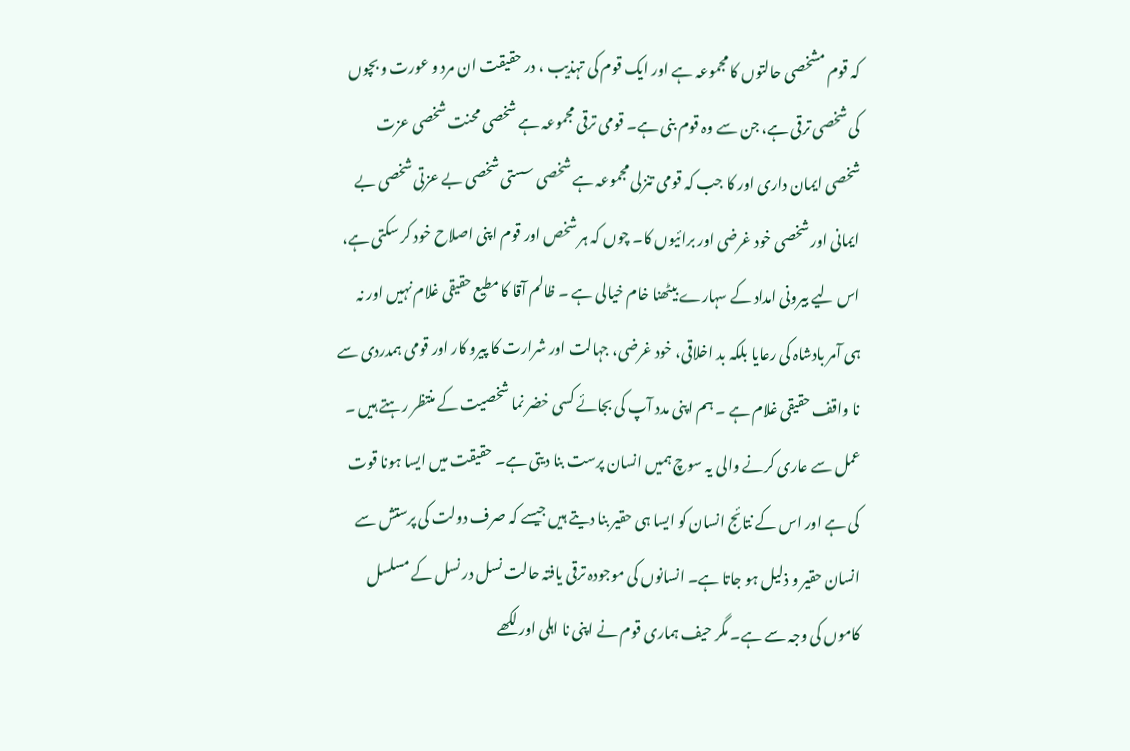کہ قوم مشخصی حالتوں کا مجموعہ ہے اور ایک قوم کی تہذیب ، در حقیقت ان مرد و عورت و بچوں کی شخصی ترقی ہے، جن سے وہ قوم بنی ہے۔ قومی ترقی مجموعہ ہے شخصی محنت شخصی عزت شخصی ایمان داری اور کا جب کہ قومی تنزلی مجموعہ ہے شخصی سستی شخصی بے عزتی شخصی بے ایمانی اور شخصی خود غرضی اور برائیوں کا۔ چوں کہ ہر شخص اور قوم اپنی اصلاح خود کر سکتی ہے، اس لیے بیرونی امداد کے سہارے بیٹھنا خام خیالی ہے ۔ ظالم آقا کا مطیع حقیقی غلام نہیں اور نہ ہی آمر بادشاہ کی رعایا بلکہ بد اخلاقی، خود غرضی، جہالت اور شرارت کا پیرو کار اور قومی ہمدردی سے نا واقف حقیقی غلام ہے ۔ ہم اپنی مدد آپ کی بجائے کسی خضر نما شخصیت کے منتظر رہتے ہیں ۔ عمل سے عاری کرنے والی یہ سوچ ہمیں انسان پرست بنا دیتی ہے۔ حقیقت میں ایسا ہونا قوت کی ہے اور اس کے نتائج انسان کو ایسا ہی حقیر بنا دیتے ہیں جیسے کہ صرف دولت کی پرستش سے انسان حقیر و ذلیل ہو جاتا ہے۔ انسانوں کی موجودہ ترقی یافتہ حالت نسل در نسل کے مسلسل کاموں کی وجہ سے ہے۔ مگر حیف ہماری قوم نے اپنی نا اہلی اور لکھے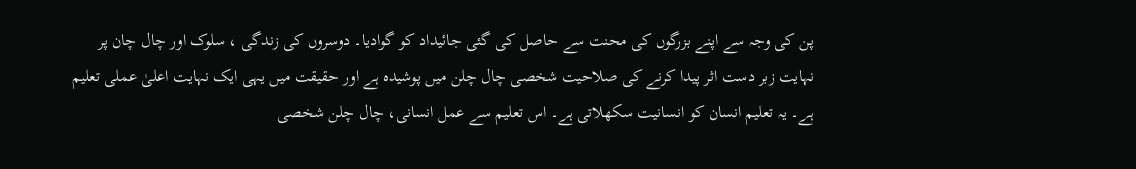پن کی وجہ سے اپنے بزرگوں کی محنت سے حاصل کی گئی جائیداد کو گوادیا۔ دوسروں کی زندگی ، سلوک اور چال چان پر نہایت زبر دست اثر پیدا کرنے کی صلاحیت شخصی چال چلن میں پوشیدہ ہے اور حقیقت میں یہی ایک نہایت اعلیٰ عملی تعلیم ہے۔ یہ تعلیم انسان کو انسانیت سکھلاتی ہے۔ اس تعلیم سے عمل انسانی، چال چلن شخصی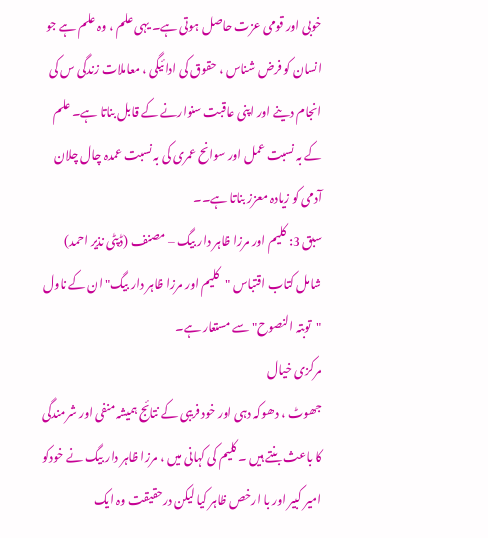خوبی اور قومی عزت حاصل ہوتی ہے۔ یہی علم ، وہ علم ہے جو انسان کو فرض شناس ، حقوق کی ادائیگی ، معاملات زندگی س کی انجام دینے اور اپنی عاقبت سنوارنے کے قابل بناتا ہے۔ علم کے بہ نسبت عمل اور سوانح عمری کی بہ نسبت عمدہ چال چلان آدمی کو زیادہ معزز بناتا ہے۔۔
سبق 3: کلیم اور مرزا ظاہر دار بیگ – مصنف (ڈپٹی نذیر احمد)
شامل کتاب اقتباس "کلیم اور مرزا ظاہر دار بیگ" ان کے ناول "توبتہ النصوح" سے مستعار ہے۔
مرکزی خیال
جھوٹ ، دھوکہ دہی اور خود فریبی کے نتائج ہمیشہ منفی اور شرمندگی کا باعث بنتے ہیں ۔ کلیم کی کہانی میں ، مرزا ظاہر دار بیگ نے خودکو امیر کبیر اور با ارخص ظاہر کیا لیکن درحقیقت وہ ایک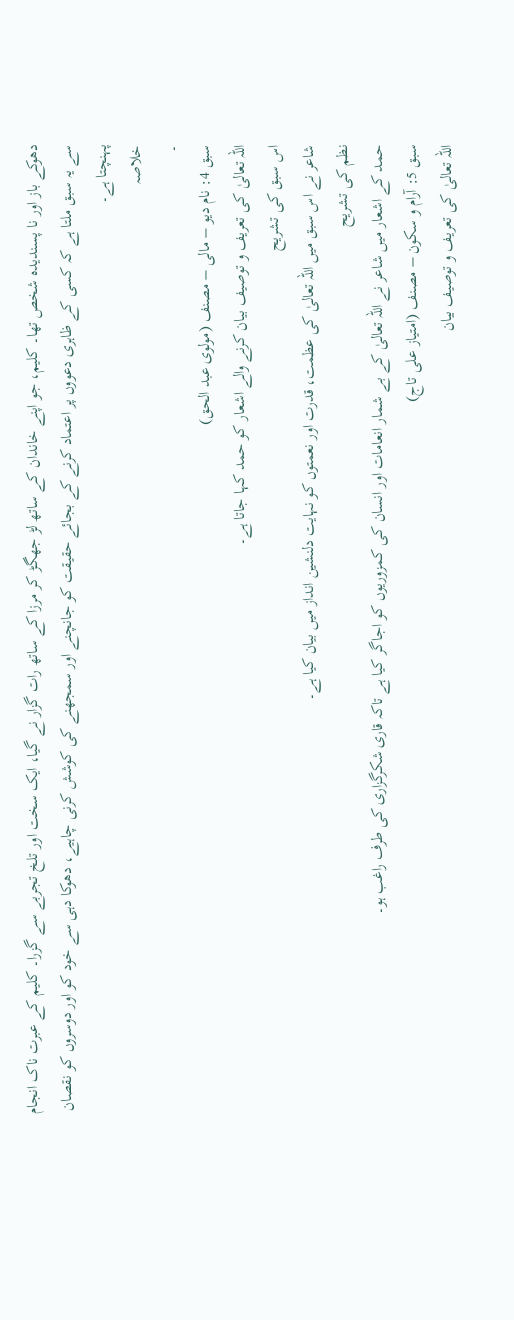دھوکے باز اور نا پسندیدہ شخص تھا۔ کلیم، جو اپنے خاندان کے ساتھ لڑ جھگڑ کر مرزا کے ساتھ رات گزار نے گیا، ایک سخت اور تلخ تجربے سے گزرا۔ کلیم کے عبرت ناک انجام سے یہ سبق ملتا ہے کہ کسی کے ظاہری دعووں پر اعتماد کرنے کے بجائے حقیقت کو جانچنے اور سمجھنے کی کوشش کرنی چاہیے، دھوکا دہی سے خود کو اور دوسروں کو نقصان پہنچتا ہے۔
خلاصہ
۔
سبق 4: نام دیو – مالی – مصنف (مولوی عبد الحق)
اللہ تعالیٰ کی تعریف و توصیف بیان کرنے والے اشعار کو حمد کہا جاتا ہے۔
اس سبق کی تشریح
شاعر نے اس سبق میں اللہ تعالیٰ کی عظمت، قدرت اور نعمتوں کو نہایت دلنشین انداز میں بیان کیا ہے۔
نظم کی تشریح
حمد کے اشعار میں شاعر نے اللہ تعالیٰ کے بے شمار انعامات اور انسان کی کمزوریوں کو اجاگر کیا ہے تاکہ قاری شکرگزاری کی طرف راغب ہو۔
سبق 5: آرام و سکون – مصنف (امتیاز علی تاج)
اللہ تعالیٰ کی تعریف و توصیف بیان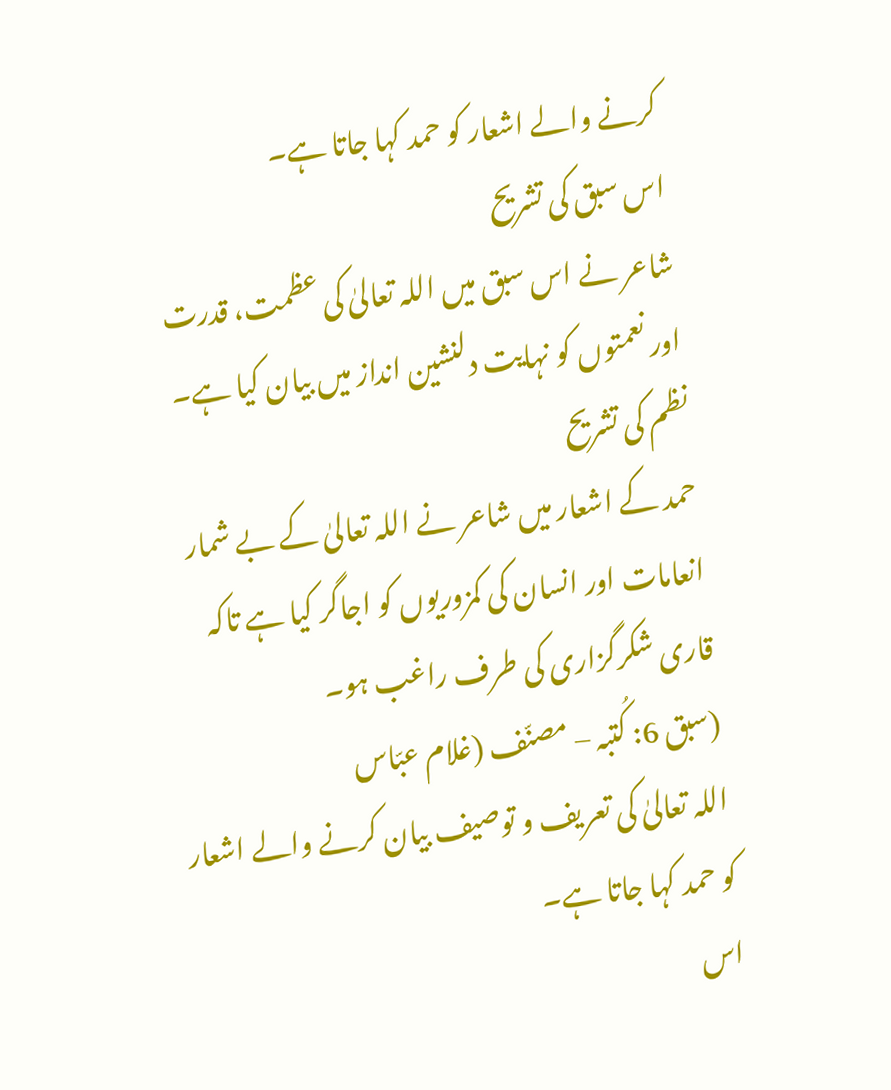کرنے والے اشعار کو حمد کہا جاتا ہے۔
اس سبق کی تشریح
شاعر نے اس سبق میں اللہ تعالیٰ کی عظمت، قدرت اور نعمتوں کو نہایت دلنشین انداز میں بیان کیا ہے۔
نظم کی تشریح
حمد کے اشعار میں شاعر نے اللہ تعالیٰ کے بے شمار انعامات اور انسان کی کمزوریوں کو اجاگر کیا ہے تاکہ قاری شکرگزاری کی طرف راغب ہو۔
(سبق 6: کُتبہ – مصنّف (غلام عبّاس
اللہ تعالیٰ کی تعریف و توصیف بیان کرنے والے اشعار کو حمد کہا جاتا ہے۔
اس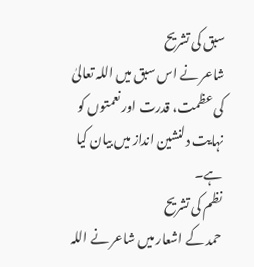سبق کی تشریح
شاعر نے اس سبق میں اللہ تعالیٰ کی عظمت، قدرت اور نعمتوں کو نہایت دلنشین انداز میں بیان کیا ہے۔
نظم کی تشریح
حمد کے اشعار میں شاعر نے اللہ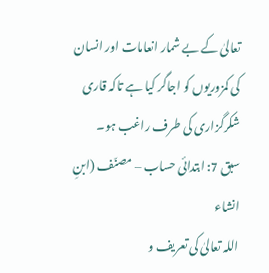تعالیٰ کے بے شمار انعامات اور انسان کی کمزوریوں کو اجاگر کیا ہے تاکہ قاری شکرگزاری کی طرف راغب ہو۔
سبق 7: ابتدائی حساب – مصنّف (ابنِ انشاء
اللہ تعالیٰ کی تعریف و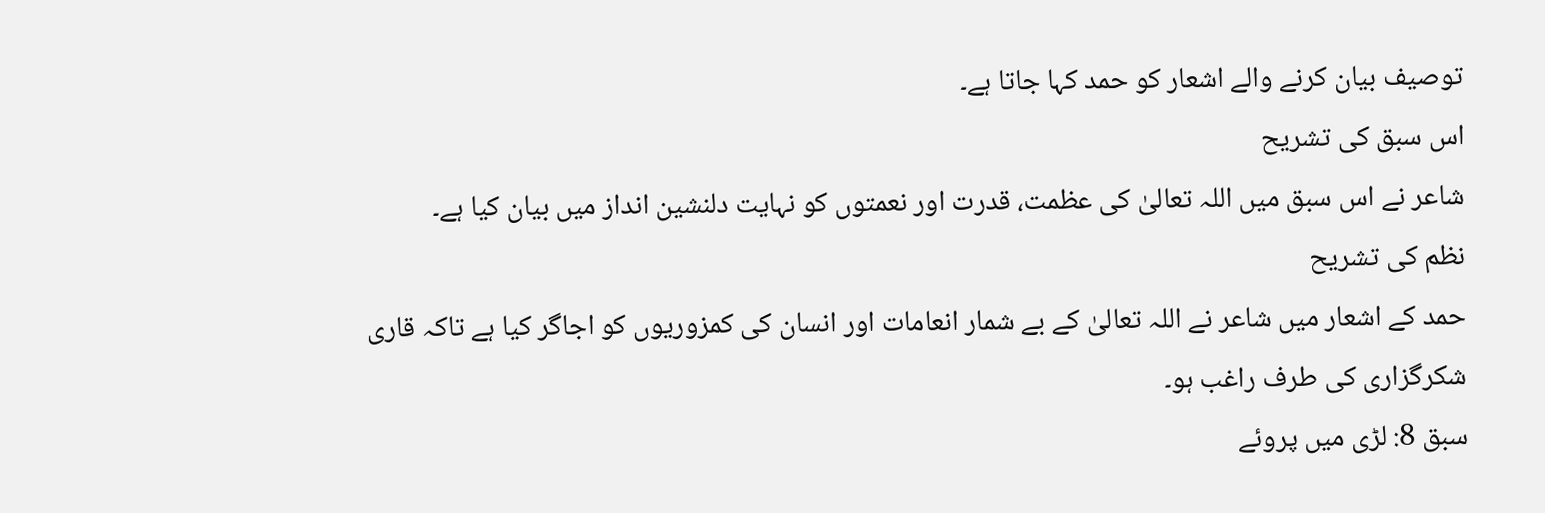توصیف بیان کرنے والے اشعار کو حمد کہا جاتا ہے۔
اس سبق کی تشریح
شاعر نے اس سبق میں اللہ تعالیٰ کی عظمت، قدرت اور نعمتوں کو نہایت دلنشین انداز میں بیان کیا ہے۔
نظم کی تشریح
حمد کے اشعار میں شاعر نے اللہ تعالیٰ کے بے شمار انعامات اور انسان کی کمزوریوں کو اجاگر کیا ہے تاکہ قاری شکرگزاری کی طرف راغب ہو۔
سبق 8: لڑی میں پروئے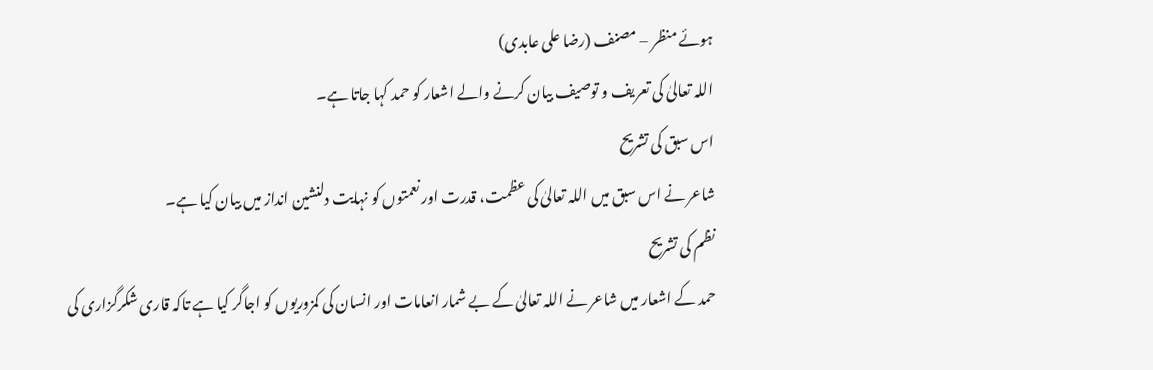ہوئے منظر – مصنف (رضا علی عابدی)
اللہ تعالیٰ کی تعریف و توصیف بیان کرنے والے اشعار کو حمد کہا جاتا ہے۔
اس سبق کی تشریح
شاعر نے اس سبق میں اللہ تعالیٰ کی عظمت، قدرت اور نعمتوں کو نہایت دلنشین انداز میں بیان کیا ہے۔
نظم کی تشریح
حمد کے اشعار میں شاعر نے اللہ تعالیٰ کے بے شمار انعامات اور انسان کی کمزوریوں کو اجاگر کیا ہے تاکہ قاری شکرگزاری کی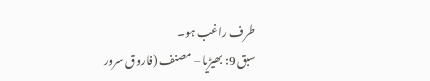طرف راغب ہو۔
سبق 9: بھیڑیا – مصنف (فاروق سرور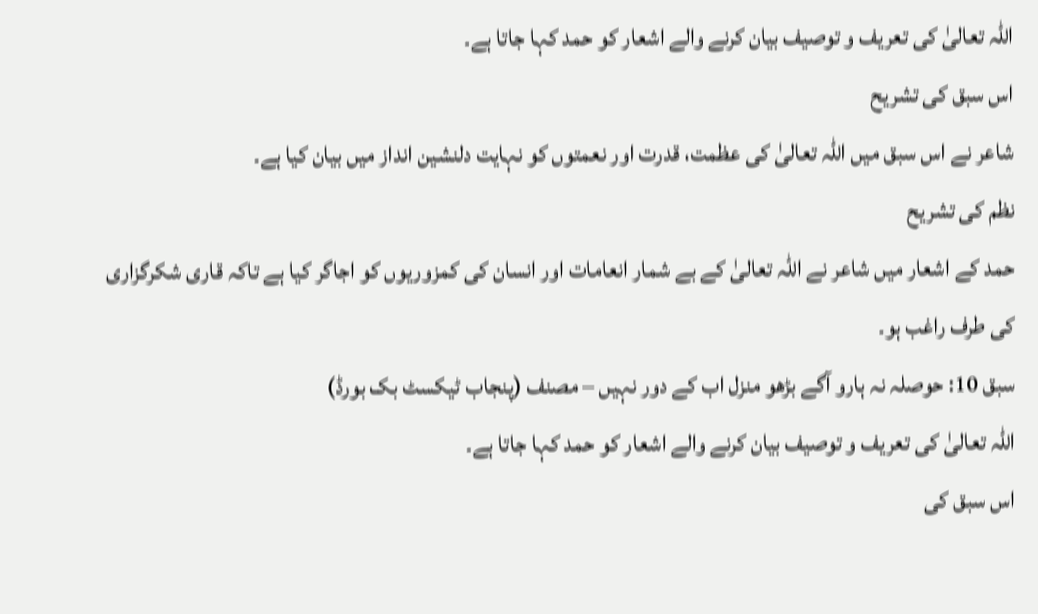اللہ تعالیٰ کی تعریف و توصیف بیان کرنے والے اشعار کو حمد کہا جاتا ہے۔
اس سبق کی تشریح
شاعر نے اس سبق میں اللہ تعالیٰ کی عظمت، قدرت اور نعمتوں کو نہایت دلنشین انداز میں بیان کیا ہے۔
نظم کی تشریح
حمد کے اشعار میں شاعر نے اللہ تعالیٰ کے بے شمار انعامات اور انسان کی کمزوریوں کو اجاگر کیا ہے تاکہ قاری شکرگزاری کی طرف راغب ہو۔
سبق 10: حوصلہ نہ ہارو آگے بڑھو منزل اب کے دور نہیں – مصنف (پنجاب ٹیکسٹ بک بورڈ)
اللہ تعالیٰ کی تعریف و توصیف بیان کرنے والے اشعار کو حمد کہا جاتا ہے۔
اس سبق کی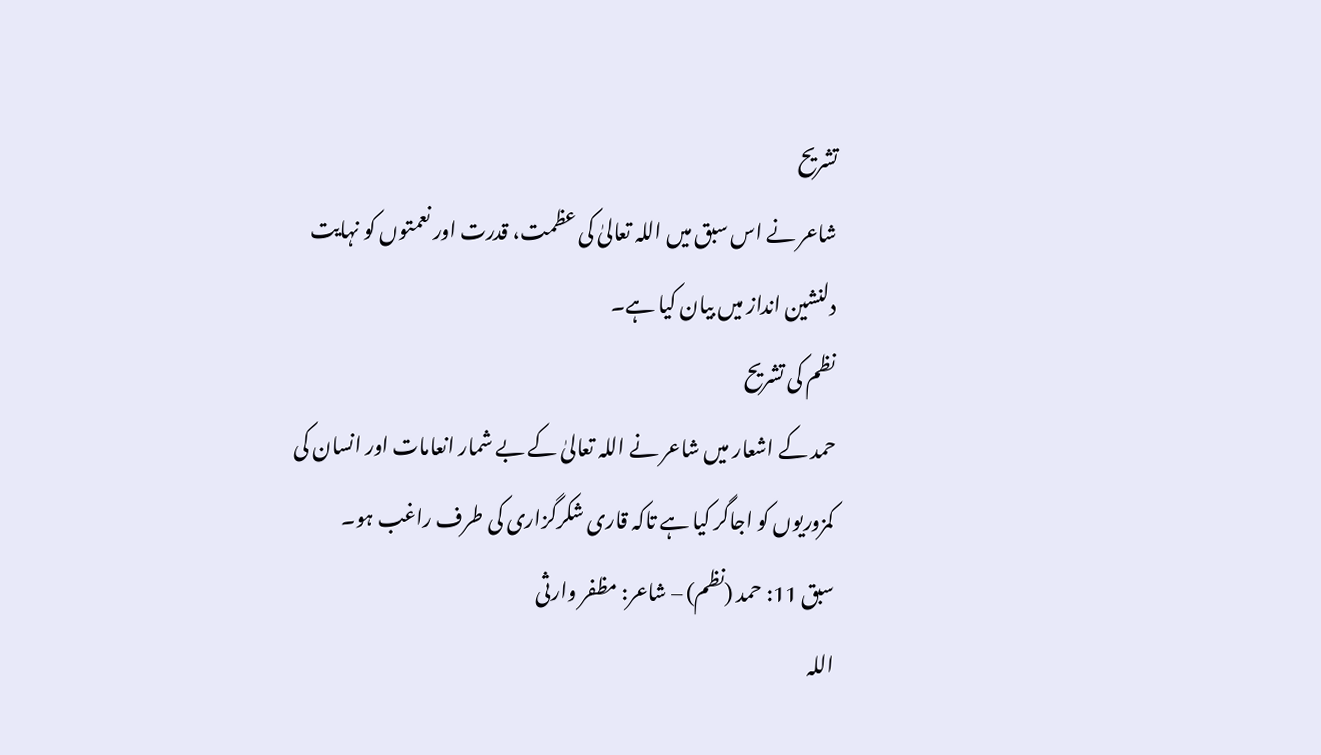تشریح
شاعر نے اس سبق میں اللہ تعالیٰ کی عظمت، قدرت اور نعمتوں کو نہایت دلنشین انداز میں بیان کیا ہے۔
نظم کی تشریح
حمد کے اشعار میں شاعر نے اللہ تعالیٰ کے بے شمار انعامات اور انسان کی کمزوریوں کو اجاگر کیا ہے تاکہ قاری شکرگزاری کی طرف راغب ہو۔
سبق 11: حمد (نظم) – شاعر: مظفر وارثی
اللہ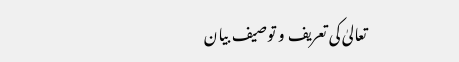تعالیٰ کی تعریف و توصیف بیان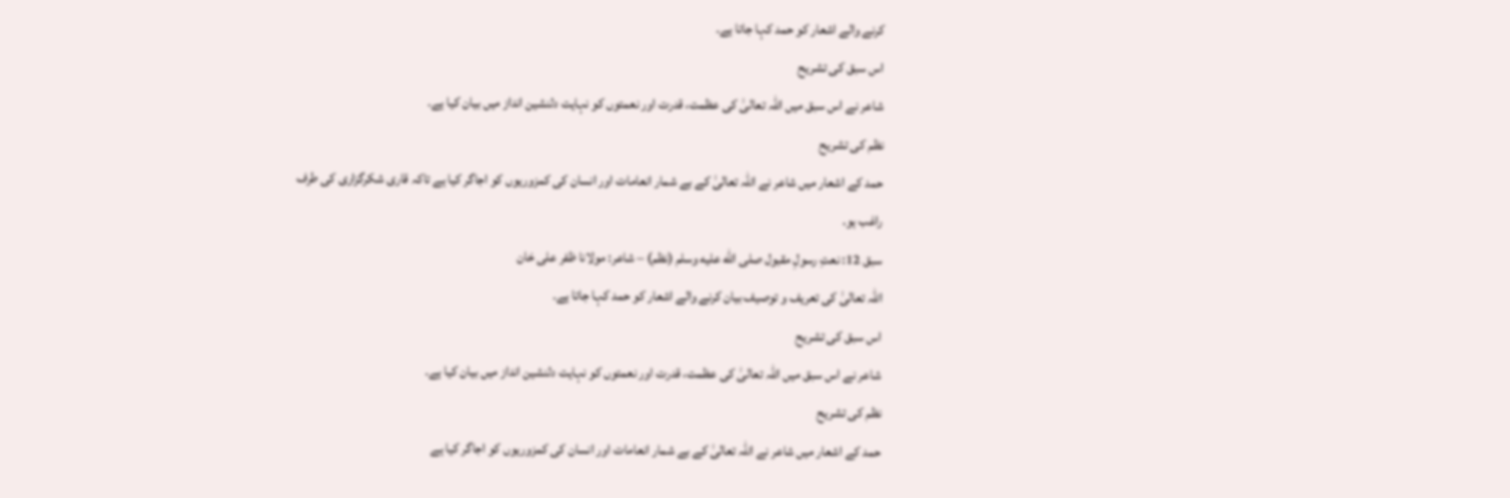کرنے والے اشعار کو حمد کہا جاتا ہے۔
اس سبق کی تشریح
شاعر نے اس سبق میں اللہ تعالیٰ کی عظمت، قدرت اور نعمتوں کو نہایت دلنشین انداز میں بیان کیا ہے۔
نظم کی تشریح
حمد کے اشعار میں شاعر نے اللہ تعالیٰ کے بے شمار انعامات اور انسان کی کمزوریوں کو اجاگر کیا ہے تاکہ قاری شکرگزاری کی طرف راغب ہو۔
سبق 12: نعتِ رسولِ مقبول صلى الله عليه وسلم (نظم) – شاعر: مولانا ظفر علی خان
اللہ تعالیٰ کی تعریف و توصیف بیان کرنے والے اشعار کو حمد کہا جاتا ہے۔
اس سبق کی تشریح
شاعر نے اس سبق میں اللہ تعالیٰ کی عظمت، قدرت اور نعمتوں کو نہایت دلنشین انداز میں بیان کیا ہے۔
نظم کی تشریح
حمد کے اشعار میں شاعر نے اللہ تعالیٰ کے بے شمار انعامات اور انسان کی کمزوریوں کو اجاگر کیا ہے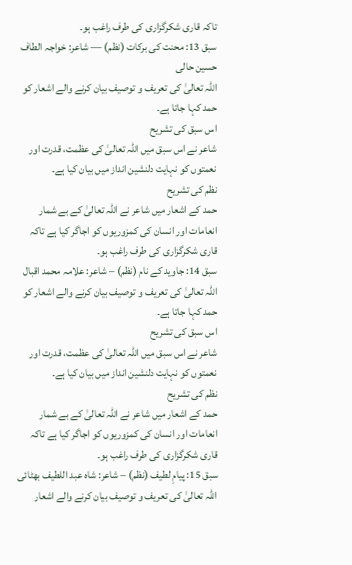تاکہ قاری شکرگزاری کی طرف راغب ہو۔
سبق 13: محنت کی برکات (نظم) — شاعر: خواجہ الطاف حسین حالی
اللہ تعالیٰ کی تعریف و توصیف بیان کرنے والے اشعار کو حمد کہا جاتا ہے۔
اس سبق کی تشریح
شاعر نے اس سبق میں اللہ تعالیٰ کی عظمت، قدرت اور نعمتوں کو نہایت دلنشین انداز میں بیان کیا ہے۔
نظم کی تشریح
حمد کے اشعار میں شاعر نے اللہ تعالیٰ کے بے شمار انعامات اور انسان کی کمزوریوں کو اجاگر کیا ہے تاکہ قاری شکرگزاری کی طرف راغب ہو۔
سبق 14: جاوید کے نام (نظم) – شاعر: علامہ محمد اقبال
اللہ تعالیٰ کی تعریف و توصیف بیان کرنے والے اشعار کو حمد کہا جاتا ہے۔
اس سبق کی تشریح
شاعر نے اس سبق میں اللہ تعالیٰ کی عظمت، قدرت اور نعمتوں کو نہایت دلنشین انداز میں بیان کیا ہے۔
نظم کی تشریح
حمد کے اشعار میں شاعر نے اللہ تعالیٰ کے بے شمار انعامات اور انسان کی کمزوریوں کو اجاگر کیا ہے تاکہ قاری شکرگزاری کی طرف راغب ہو۔
سبق 15: پیامِ لطیف (نظم) – شاعر: شاہ عبد اللطیف بھٹائی
اللہ تعالیٰ کی تعریف و توصیف بیان کرنے والے اشعار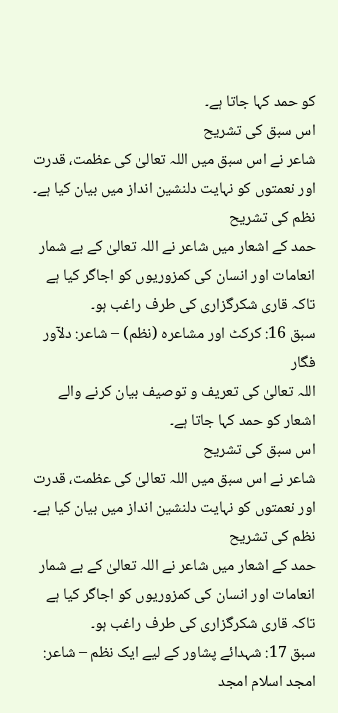کو حمد کہا جاتا ہے۔
اس سبق کی تشریح
شاعر نے اس سبق میں اللہ تعالیٰ کی عظمت، قدرت اور نعمتوں کو نہایت دلنشین انداز میں بیان کیا ہے۔
نظم کی تشریح
حمد کے اشعار میں شاعر نے اللہ تعالیٰ کے بے شمار انعامات اور انسان کی کمزوریوں کو اجاگر کیا ہے تاکہ قاری شکرگزاری کی طرف راغب ہو۔
سبق 16: کرکٹ اور مشاعرہ (نظم) – شاعر: دلآور فگار
اللہ تعالیٰ کی تعریف و توصیف بیان کرنے والے اشعار کو حمد کہا جاتا ہے۔
اس سبق کی تشریح
شاعر نے اس سبق میں اللہ تعالیٰ کی عظمت، قدرت اور نعمتوں کو نہایت دلنشین انداز میں بیان کیا ہے۔
نظم کی تشریح
حمد کے اشعار میں شاعر نے اللہ تعالیٰ کے بے شمار انعامات اور انسان کی کمزوریوں کو اجاگر کیا ہے تاکہ قاری شکرگزاری کی طرف راغب ہو۔
سبق 17: شہدائے پشاور کے لیے ایک نظم – شاعر: امجد اسلام امجد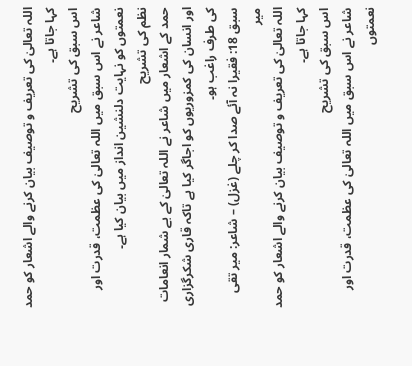اللہ تعالیٰ کی تعریف و توصیف بیان کرنے والے اشعار کو حمد کہا جاتا ہے۔
اس سبق کی تشریح
شاعر نے اس سبق میں اللہ تعالیٰ کی عظمت، قدرت اور نعمتوں کو نہایت دلنشین انداز میں بیان کیا ہے۔
نظم کی تشریح
حمد کے اشعار میں شاعر نے اللہ تعالیٰ کے بے شمار انعامات اور انسان کی کمزوریوں کو اجاگر کیا ہے تاکہ قاری شکرگزاری کی طرف راغب ہو۔
سبق 18: فقیرا نہ آئے صدا کر چلے (غزل) – شاعر: میر تقی میر
اللہ تعالیٰ کی تعریف و توصیف بیان کرنے والے اشعار کو حمد کہا جاتا ہے۔
اس سبق کی تشریح
شاعر نے اس سبق میں اللہ تعالیٰ کی عظمت، قدرت اور نعمتوں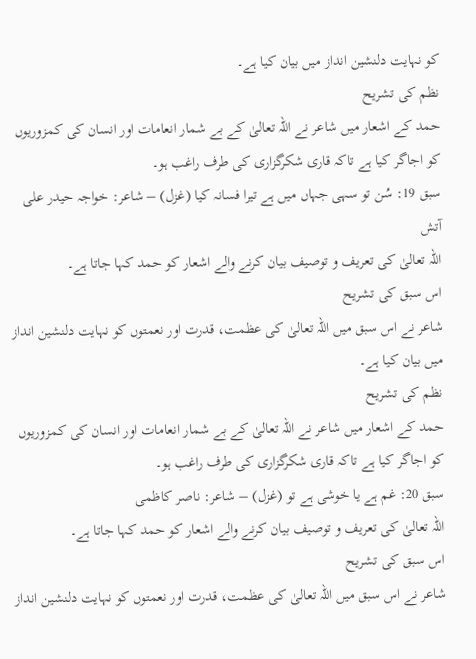کو نہایت دلنشین انداز میں بیان کیا ہے۔
نظم کی تشریح
حمد کے اشعار میں شاعر نے اللہ تعالیٰ کے بے شمار انعامات اور انسان کی کمزوریوں کو اجاگر کیا ہے تاکہ قاری شکرگزاری کی طرف راغب ہو۔
سبق 19: سُن تو سہی جہاں میں ہے تیرا فسانہ کیا (غزل) – شاعر: خواجہ حیدر علی آتش
اللہ تعالیٰ کی تعریف و توصیف بیان کرنے والے اشعار کو حمد کہا جاتا ہے۔
اس سبق کی تشریح
شاعر نے اس سبق میں اللہ تعالیٰ کی عظمت، قدرت اور نعمتوں کو نہایت دلنشین انداز میں بیان کیا ہے۔
نظم کی تشریح
حمد کے اشعار میں شاعر نے اللہ تعالیٰ کے بے شمار انعامات اور انسان کی کمزوریوں کو اجاگر کیا ہے تاکہ قاری شکرگزاری کی طرف راغب ہو۔
سبق 20: غم ہے یا خوشی ہے تو (غزل) – شاعر: ناصر کاظمی
اللہ تعالیٰ کی تعریف و توصیف بیان کرنے والے اشعار کو حمد کہا جاتا ہے۔
اس سبق کی تشریح
شاعر نے اس سبق میں اللہ تعالیٰ کی عظمت، قدرت اور نعمتوں کو نہایت دلنشین انداز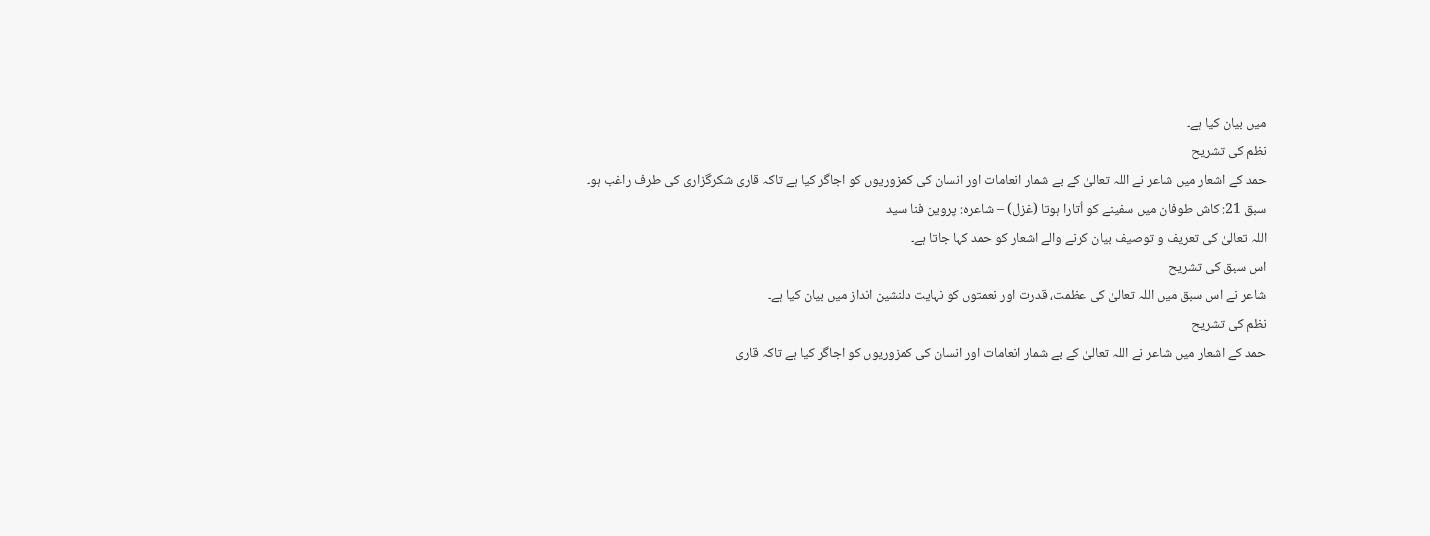میں بیان کیا ہے۔
نظم کی تشریح
حمد کے اشعار میں شاعر نے اللہ تعالیٰ کے بے شمار انعامات اور انسان کی کمزوریوں کو اجاگر کیا ہے تاکہ قاری شکرگزاری کی طرف راغب ہو۔
سبق 21: کاش طوفان میں سفینے کو اُتارا ہوتا (غزل) – شاعرہ: پروین فنا سید
اللہ تعالیٰ کی تعریف و توصیف بیان کرنے والے اشعار کو حمد کہا جاتا ہے۔
اس سبق کی تشریح
شاعر نے اس سبق میں اللہ تعالیٰ کی عظمت، قدرت اور نعمتوں کو نہایت دلنشین انداز میں بیان کیا ہے۔
نظم کی تشریح
حمد کے اشعار میں شاعر نے اللہ تعالیٰ کے بے شمار انعامات اور انسان کی کمزوریوں کو اجاگر کیا ہے تاکہ قاری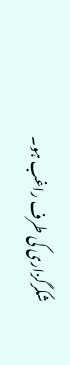شکرگزاری کی طرف راغب ہو۔